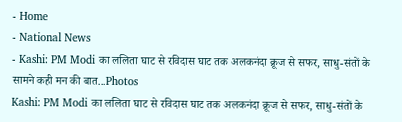- Home
- National News
- Kashi: PM Modi का ललिता घाट से रविदास घाट तक अलकनंदा क्रूज से सफर, साधु-संतों के सामने कही मन की बात...Photos
Kashi: PM Modi का ललिता घाट से रविदास घाट तक अलकनंदा क्रूज से सफर, साधु-संतों के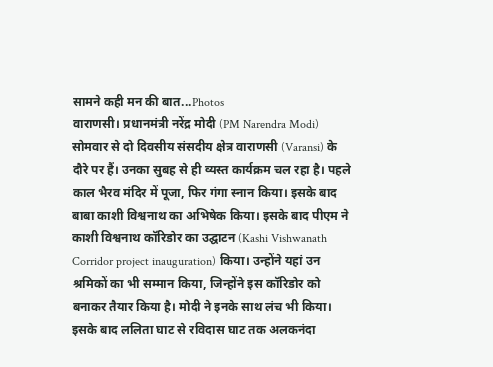सामने कही मन की बात...Photos
वाराणसी। प्रधानमंत्री नरेंद्र मोदी (PM Narendra Modi) सोमवार से दो दिवसीय संसदीय क्षेत्र वाराणसी (Varansi) के दौरे पर हैं। उनका सुबह से ही व्यस्त कार्यक्रम चल रहा है। पहले काल भैरव मंदिर में पूजा, फिर गंगा स्नान किया। इसके बाद बाबा काशी विश्वनाथ का अभिषेक किया। इसके बाद पीएम ने काशी विश्वनाथ कॉरिडोर का उद्घाटन (Kashi Vishwanath Corridor project inauguration) किया। उन्होंने यहां उन श्रमिकों का भी सम्मान किया, जिन्होंने इस कॉरिडोर को बनाकर तैयार किया है। मोदी ने इनके साथ लंच भी किया। इसके बाद ललिता घाट से रविदास घाट तक अलकनंदा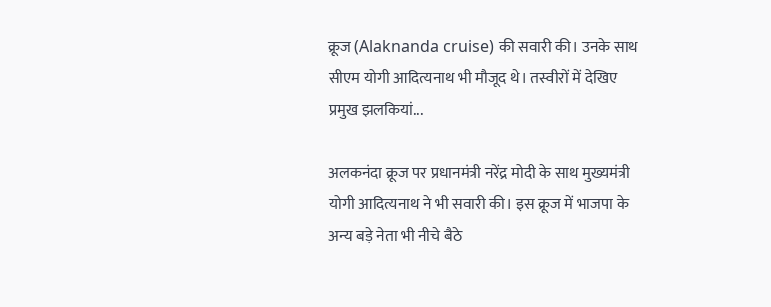क्रूज (Alaknanda cruise) की सवारी की। उनके साथ सीएम योगी आदित्यनाथ भी मौजूद थे। तस्वीरों में देखिए प्रमुख झलकियां...

अलकनंदा क्रूज पर प्रधानमंत्री नरेंद्र मोदी के साथ मुख्यमंत्री योगी आदित्यनाथ ने भी सवारी की। इस क्रूज में भाजपा के अन्य बड़े नेता भी नीचे बैठे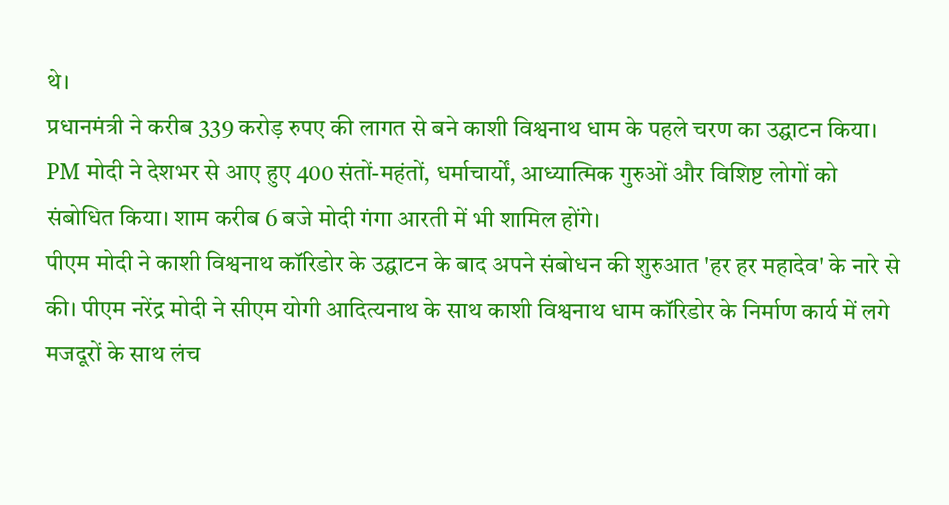थे।
प्रधानमंत्री ने करीब 339 करोड़ रुपए की लागत से बने काशी विश्वनाथ धाम के पहले चरण का उद्घाटन किया। PM मोदी ने देशभर से आए हुए 400 संतों-महंतों, धर्माचार्यों, आध्यात्मिक गुरुओं और विशिष्ट लोगों को संबोधित किया। शाम करीब 6 बजे मोदी गंगा आरती में भी शामिल होंगे।
पीएम मोदी ने काशी विश्वनाथ कॉरिडोर के उद्घाटन के बाद अपने संबोधन की शुरुआत 'हर हर महादेव' के नारे से की। पीएम नरेंद्र मोदी ने सीएम योगी आदित्यनाथ के साथ काशी विश्वनाथ धाम कॉरिडोर के निर्माण कार्य में लगे मजदूरों के साथ लंच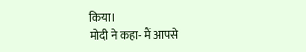किया।
मोदी ने कहा- मैं आपसे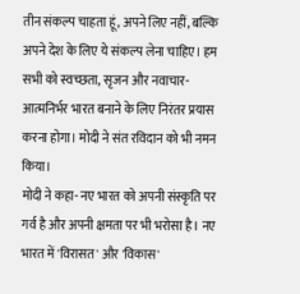तीन संकल्प चाहता हूं, अपने लिए नहीं, बल्कि अपने देश के लिए ये संकल्प लेना चाहिए। हम सभी को स्वच्छता, सृजन और नवाचार-आत्मनिर्भर भारत बनाने के लिए निरंतर प्रयास करना होगा। मोदी ने संत रविदान को भी नमन किया।
मोदी ने कहा- नए भारत को अपनी संस्कृति पर गर्व है और अपनी क्षमता पर भी भरोसा है। नए भारत में 'विरासत' और 'विकास'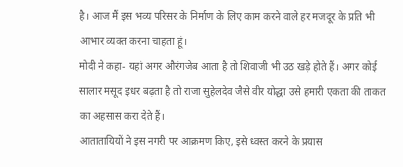है। आज मैं इस भव्य परिसर के निर्माण के लिए काम करने वाले हर मजदूर के प्रति भी आभार व्यक्त करना चाहता हूं।
मोदी ने कहा- यहां अगर औरंगजेब आता है तो शिवाजी भी उठ खड़े होते हैं। अगर कोई सालार मसूद इधर बढ़ता है तो राजा सुहेलदेव जैसे वीर योद्धा उसे हमारी एकता की ताकत का अहसास करा देते हैं।
आतातायियों ने इस नगरी पर आक्रमण किए, इसे ध्वस्त करने के प्रयास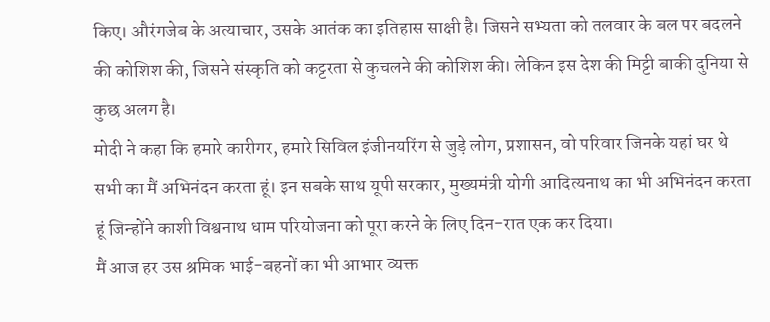किए। औरंगजेब के अत्याचार, उसके आतंक का इतिहास साक्षी है। जिसने सभ्यता को तलवार के बल पर बदलने की कोशिश की, जिसने संस्कृति को कट्टरता से कुचलने की कोशिश की। लेकिन इस देश की मिट्टी बाकी दुनिया से कुछ अलग है।
मोदी ने कहा कि हमारे कारीगर, हमारे सिविल इंजीनयरिंग से जुड़े लोग, प्रशासन, वो परिवार जिनके यहां घर थे सभी का मैं अभिनंदन करता हूं। इन सबके साथ यूपी सरकार, मुख्यमंत्री योगी आदित्यनाथ का भी अभिनंदन करता हूं जिन्होंने काशी विश्वनाथ धाम परियोजना को पूरा करने के लिए दिन-रात एक कर दिया।
मैं आज हर उस श्रमिक भाई-बहनों का भी आभार व्यक्त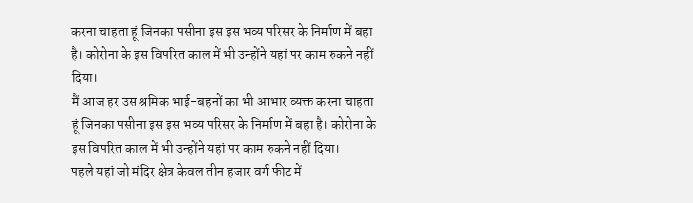करना चाहता हूं जिनका पसीना इस इस भव्य परिसर के निर्माण में बहा है। कोरोना के इस विपरित काल में भी उन्होंने यहां पर काम रुकने नहीं दिया।
मैं आज हर उस श्रमिक भाई-बहनों का भी आभार व्यक्त करना चाहता हूं जिनका पसीना इस इस भव्य परिसर के निर्माण में बहा है। कोरोना के इस विपरित काल में भी उन्होंने यहां पर काम रुकने नहीं दिया।
पहले यहां जो मंदिर क्षेत्र केवल तीन हजार वर्ग फीट में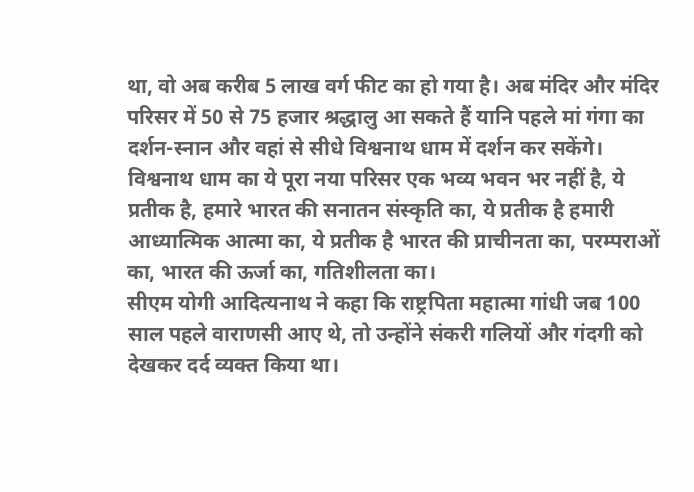था, वो अब करीब 5 लाख वर्ग फीट का हो गया है। अब मंदिर और मंदिर परिसर में 50 से 75 हजार श्रद्धालु आ सकते हैं यानि पहले मां गंगा का दर्शन-स्नान और वहां से सीधे विश्वनाथ धाम में दर्शन कर सकेंगे।
विश्वनाथ धाम का ये पूरा नया परिसर एक भव्य भवन भर नहीं है, ये प्रतीक है, हमारे भारत की सनातन संस्कृति का, ये प्रतीक है हमारी आध्यात्मिक आत्मा का, ये प्रतीक है भारत की प्राचीनता का, परम्पराओं का, भारत की ऊर्जा का, गतिशीलता का।
सीएम योगी आदित्यनाथ ने कहा कि राष्ट्रपिता महात्मा गांधी जब 100 साल पहले वाराणसी आए थे, तो उन्होंने संकरी गलियों और गंदगी को देखकर दर्द व्यक्त किया था।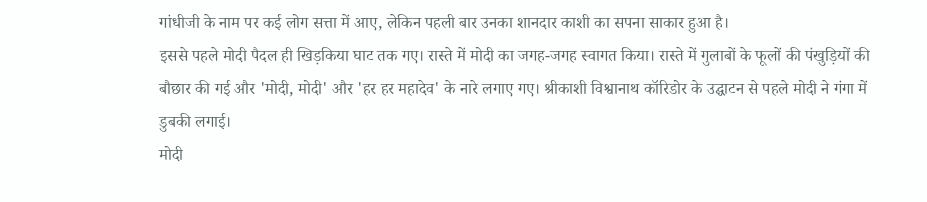गांधीजी के नाम पर कई लोग सत्ता में आए, लेकिन पहली बार उनका शानदार काशी का सपना साकार हुआ है।
इससे पहले मोदी पैदल ही खिड़किया घाट तक गए। रास्ते में मोदी का जगह-जगह स्वागत किया। रास्ते में गुलाबों के फूलों की पंखुड़ियों की बौछार की गई और 'मोदी, मोदी' और 'हर हर महादेव' के नारे लगाए गए। श्रीकाशी विश्वानाथ कॉरिडोर के उद्घाटन से पहले मोदी ने गंगा में डुबकी लगाई।
मोदी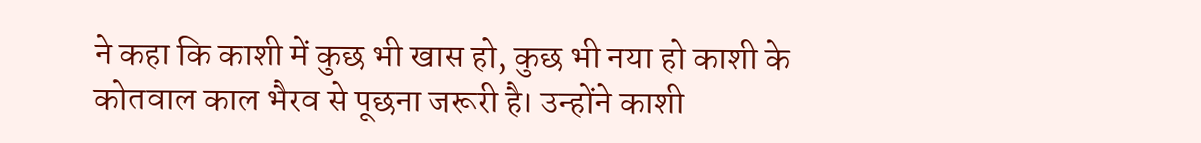ने कहा कि काशी में कुछ भी खास हो, कुछ भी नया हो काशी के कोतवाल काल भैरव से पूछना जरूरी है। उन्होंने काशी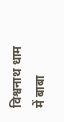विश्वनाथ धाम में बाबा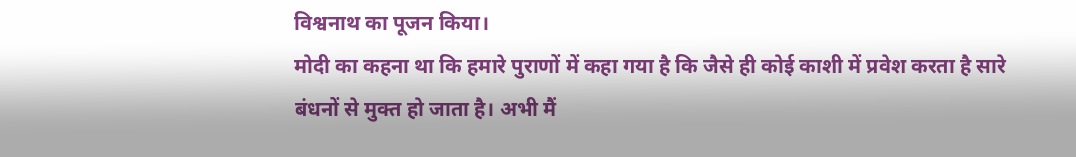विश्वनाथ का पूजन किया।
मोदी का कहना था कि हमारे पुराणों में कहा गया है कि जैसे ही कोई काशी में प्रवेश करता है सारे बंधनों से मुक्त हो जाता है। अभी मैं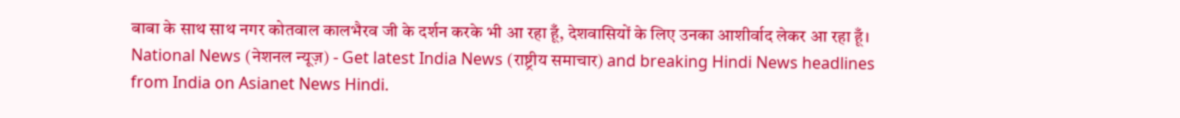बाबा के साथ साथ नगर कोतवाल कालभैरव जी के दर्शन करके भी आ रहा हूँ, देशवासियों के लिए उनका आशीर्वाद लेकर आ रहा हूँ।
National News (नेशनल न्यूज़) - Get latest India News (राष्ट्रीय समाचार) and breaking Hindi News headlines from India on Asianet News Hindi.